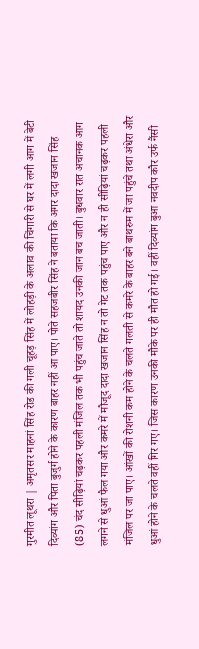गुरमीत लूथरा | अमृतसर माहनां सिंह रोड की गली चूहड़ सिंह में लोहड़ी के अलाव की चिंगारी से घर में लगी आग में बेटी दिव्यांग और पिता बुजुर्ग होने के कारण बाहर नहीं आ पाए। पोते सहजबीर सिंह ने बताया कि अगर दादा खजान सिंह (85) चंद सीढ़ियां चढ़कर पहली मंजिल तक भी पहुंच जाते तो शायद उनकी जान बच जाती। बुधवार रात अचानक आग लगने से धुआं फैल गया और कमरे में मौजूद दादा खजान सिंह न तो गेट तक पहुंच पाए और न ही सीढ़ियां चढ़कर पहली मंजिल पर जा पाए। आंखों की रोशनी कम होने के चलते गलती से कमरे के बाहर बने बाथरुम में जा पहुंचे तथा अंधेरा और धुआं होने के चलते वहीं गिर गए। जिस कारण उनकी मौके पर ही मौत हो गई। वहीं दिव्यांग बुआ नवदीप कौर उर्फ नैंसी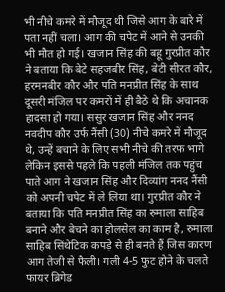भी नीचे कमरे में मौजूद थी जिसे आग के बारे में पता नहीं चला। आग की चपेट में आने से उनकी भी मौत हो गई। खजान सिंह की बहू गुरप्रीत कौर ने बताया कि बेटे सहजबीर सिंह, बेटी सीरत कौर, हरमनबीर कौर और पति मनप्रीत सिंह के साथ दूसरी मंजिल पर कमरों में ही बैठे थे कि अचानक हादसा हो गया। ससुर खजान सिंह और ननद नवदीप कौर उर्फ नैंसी (30) नीचे कमरे में मौजूद थे, उन्हें बचाने के लिए सभी नीचे की तरफ भागे लेकिन इससे पहले कि पहली मंजिल तक पहुंच पाते आग ने खजान सिंह और दिव्यांग ननद नैंसी को अपनी चपेट में ले लिया था। गुरप्रीत कौर ने बताया कि पति मनप्रीत सिंह का रुमाला साहिब बनाने और बेचने का होलसेल का काम है, रुमाला साहिब सिंथेटिक कपड़े से ही बनते हैं जिस कारण आग तेजी से फैली। गली 4-5 फुट होने के चलते फायर ब्रिगेड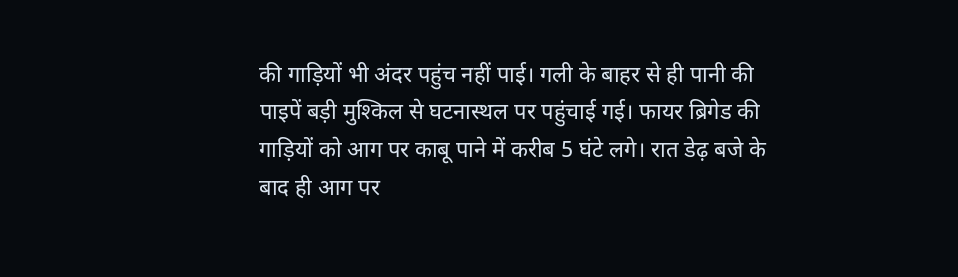की गाड़ियों भी अंदर पहुंच नहीं पाई। गली के बाहर से ही पानी की पाइपें बड़ी मुश्किल से घटनास्थल पर पहुंचाई गई। फायर ब्रिगेड की गाड़ियों को आग पर काबू पाने में करीब 5 घंटे लगे। रात डेढ़ बजे के बाद ही आग पर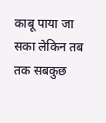काबू पाया जा सका लेकिन तब तक सबकुछ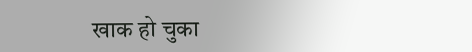खाक हो चुका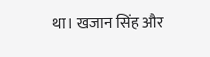था। खजान सिंह और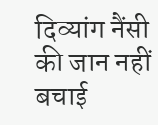दिव्यांग नैंसी की जान नहीं बचाई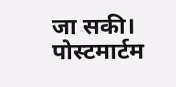जा सकी। पोस्टमार्टम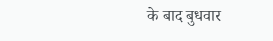के बाद बुधवार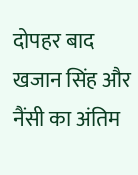दोपहर बाद खजान सिंह और नैंसी का अंतिम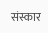संस्कार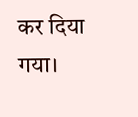कर दिया गया।